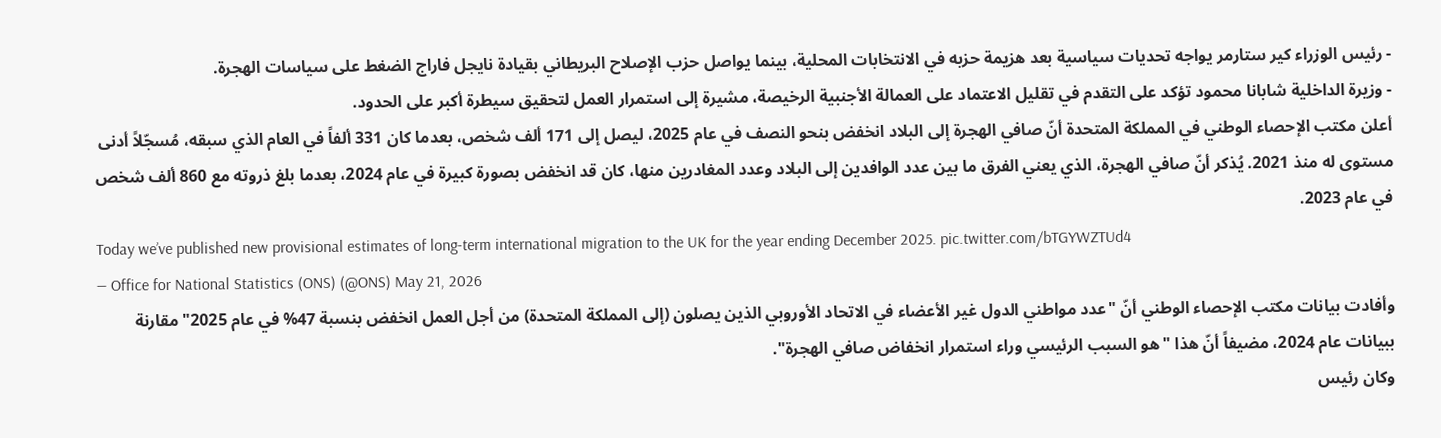- رئيس الوزراء كير ستارمر يواجه تحديات سياسية بعد هزيمة حزبه في الانتخابات المحلية، بينما يواصل حزب الإصلاح البريطاني بقيادة نايجل فاراج الضغط على سياسات الهجرة.
- وزيرة الداخلية شابانا محمود تؤكد على التقدم في تقليل الاعتماد على العمالة الأجنبية الرخيصة، مشيرة إلى استمرار العمل لتحقيق سيطرة أكبر على الحدود.
أعلن مكتب الإحصاء الوطني في المملكة المتحدة أنّ صافي الهجرة إلى البلاد انخفض بنحو النصف في عام 2025، ليصل إلى 171 ألف شخص، بعدما كان 331 ألفاً في العام الذي سبقه، مُسجّلاً أدنى مستوى له منذ 2021. يُذكر أنّ صافي الهجرة، الذي يعني الفرق ما بين عدد الوافدين إلى البلاد وعدد المغادرين منها، كان قد انخفض بصورة كبيرة في عام 2024، بعدما بلغ ذروته مع 860 ألف شخص في عام 2023.
Today we’ve published new provisional estimates of long-term international migration to the UK for the year ending December 2025. pic.twitter.com/bTGYWZTUd4
— Office for National Statistics (ONS) (@ONS) May 21, 2026
وأفادت بيانات مكتب الإحصاء الوطني أنّ "عدد مواطني الدول غير الأعضاء في الاتحاد الأوروبي الذين يصلون (إلى المملكة المتحدة) من أجل العمل انخفض بنسبة 47% في عام 2025" مقارنة ببيانات عام 2024، مضيفاً أنّ هذا "هو السبب الرئيسي وراء استمرار انخفاض صافي الهجرة".
وكان رئيس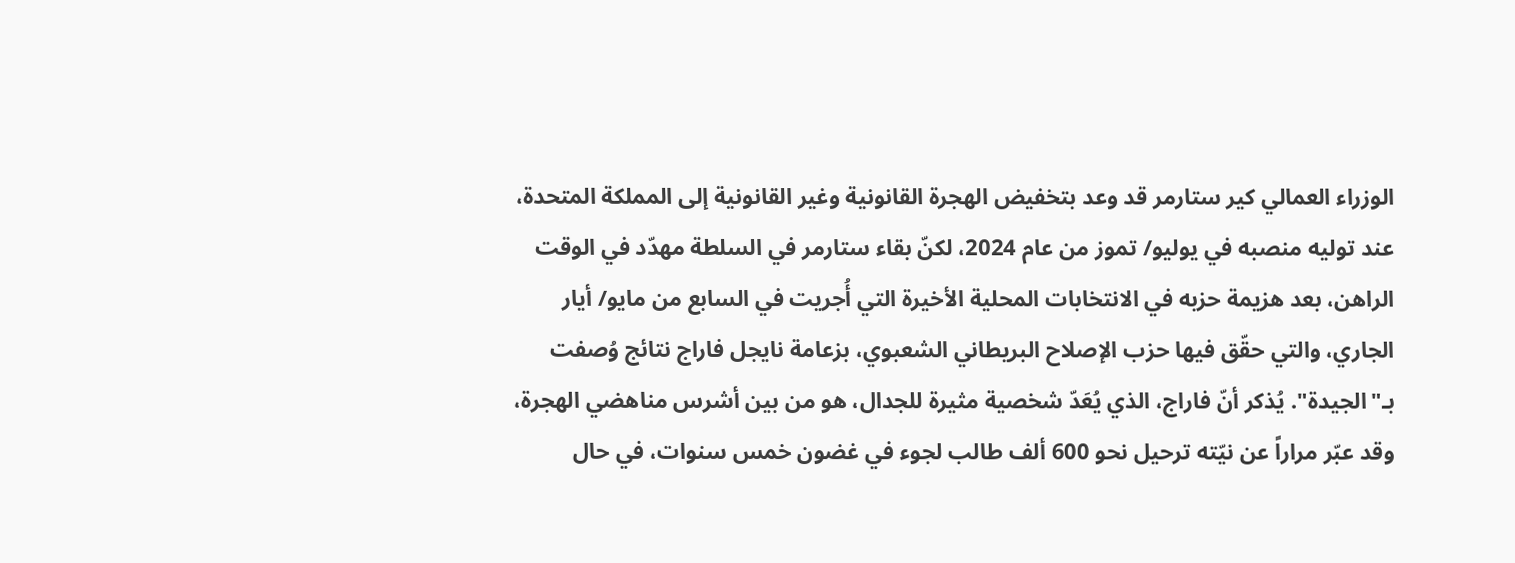الوزراء العمالي كير ستارمر قد وعد بتخفيض الهجرة القانونية وغير القانونية إلى المملكة المتحدة، عند توليه منصبه في يوليو/ تموز من عام 2024، لكنّ بقاء ستارمر في السلطة مهدّد في الوقت الراهن، بعد هزيمة حزبه في الانتخابات المحلية الأخيرة التي أُجريت في السابع من مايو/ أيار الجاري، والتي حقّق فيها حزب الإصلاح البريطاني الشعبوي، بزعامة نايجل فاراج نتائج وُصفت بـ"الجيدة". يُذكر أنّ فاراج، الذي يُعَدّ شخصية مثيرة للجدال، هو من بين أشرس مناهضي الهجرة، وقد عبّر مراراً عن نيّته ترحيل نحو 600 ألف طالب لجوء في غضون خمس سنوات، في حال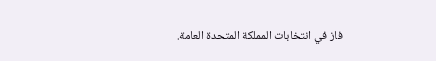فاز في انتخابات المملكة المتحدة العامة.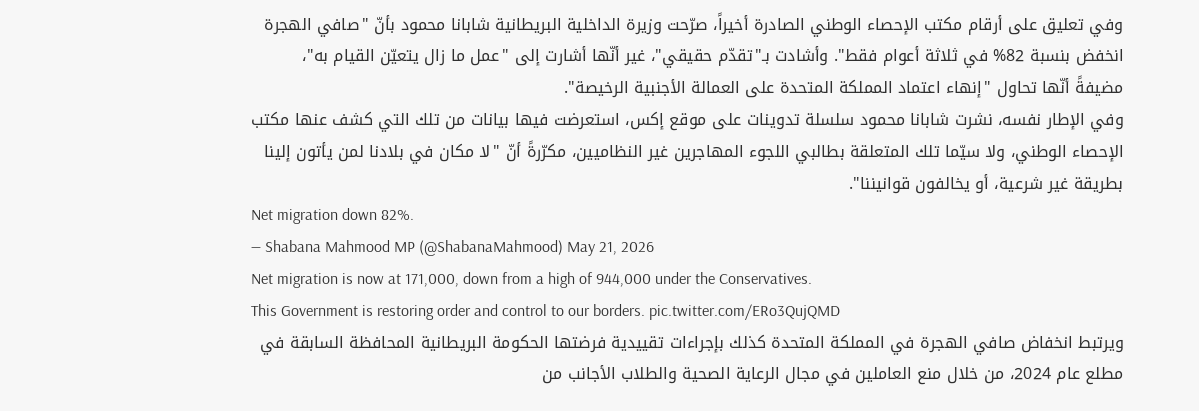وفي تعليق على أرقام مكتب الإحصاء الوطني الصادرة أخيراً، صرّحت وزيرة الداخلية البريطانية شابانا محمود بأنّ "صافي الهجرة انخفض بنسبة 82% في ثلاثة أعوام فقط". وأشادت بـ"تقدّم حقيقي"، غير أنّها أشارت إلى "عمل ما زال يتعيّن القيام به"، مضيفةً أنّها تحاول "إنهاء اعتماد المملكة المتحدة على العمالة الأجنبية الرخيصة".
وفي الإطار نفسه، نشرت شابانا محمود سلسلة تدوينات على موقع إكس، استعرضت فيها بيانات من تلك التي كشف عنها مكتب الإحصاء الوطني، ولا سيّما تلك المتعلقة بطالبي اللجوء المهاجرين غير النظاميين، مكرّرةً أنّ "لا مكان في بلادنا لمن يأتون إلينا بطريقة غير شرعية، أو يخالفون قوانيننا".
Net migration down 82%.
— Shabana Mahmood MP (@ShabanaMahmood) May 21, 2026
Net migration is now at 171,000, down from a high of 944,000 under the Conservatives.
This Government is restoring order and control to our borders. pic.twitter.com/ERo3QujQMD
ويرتبط انخفاض صافي الهجرة في المملكة المتحدة كذلك بإجراءات تقييدية فرضتها الحكومة البريطانية المحافظة السابقة في مطلع عام 2024، من خلال منع العاملين في مجال الرعاية الصحية والطلاب الأجانب من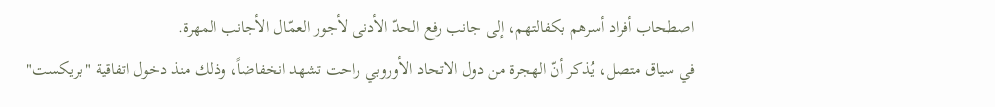اصطحاب أفراد أسرهم بكفالتهم، إلى جانب رفع الحدّ الأدنى لأجور العمّال الأجانب المهرة.
في سياق متصل، يُذكر أنّ الهجرة من دول الاتحاد الأوروبي راحت تشهد انخفاضاً، وذلك منذ دخول اتفاقية "بريكست"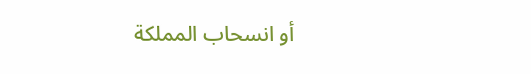أو انسحاب المملكة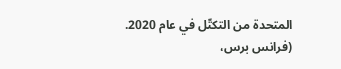المتحدة من التكتّل في عام 2020.
(فرانس برس،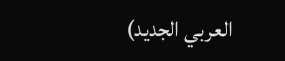العربي الجديد)